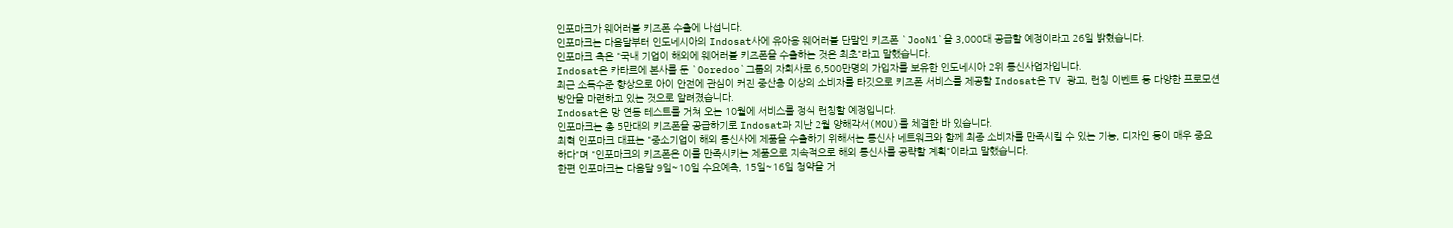인포마크가 웨어러블 키즈폰 수출에 나섭니다.
인포마크는 다음달부터 인도네시아의 Indosat사에 유아용 웨어러블 단말인 키즈폰 `JooN1`을 3,000대 공급할 예정이라고 26일 밝혔습니다.
인포마크 측은 "국내 기업이 해외에 웨어러블 키즈폰을 수출하는 것은 최초"라고 말했습니다.
Indosat은 카타르에 본사를 둔 `Ooredoo`그룹의 자회사로 6,500만명의 가입자를 보유한 인도네시아 2위 통신사업자입니다.
최근 소득수준 향상으로 아이 안전에 관심이 커진 중산층 이상의 소비자를 타깃으로 키즈폰 서비스를 제공할 Indosat은 TV 광고, 런칭 이벤트 등 다양한 프로모션 방안을 마련하고 있는 것으로 알려졌습니다.
Indosat은 망 연동 테스트를 거쳐 오는 10월에 서비스를 정식 런칭할 예정입니다.
인포마크는 총 5만대의 키즈폰을 공급하기로 Indosat과 지난 2월 양해각서(MOU)를 체결한 바 있습니다.
최혁 인포마크 대표는 "중소기업이 해외 통신사에 제품을 수출하기 위해서는 통신사 네트워크와 함께 최종 소비자를 만족시킬 수 있는 기능, 디자인 등이 매우 중요하다"며 "인포마크의 키즈폰은 이를 만족시키는 제품으로 지속적으로 해외 통신사를 공략할 계획"이라고 말했습니다.
한편 인포마크는 다음달 9일~10일 수요예측, 15일~16일 청약을 거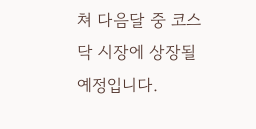쳐 다음달 중 코스닥 시장에 상장될 예정입니다.